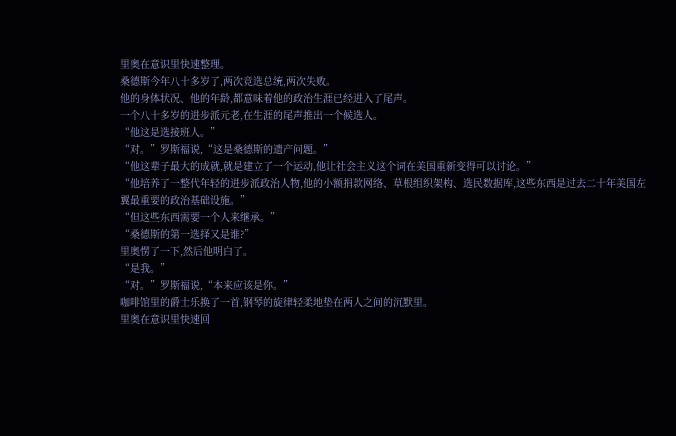里奥在意识里快速整理。
桑德斯今年八十多岁了,两次竞选总统,两次失败。
他的身体状况、他的年龄,都意味着他的政治生涯已经进入了尾声。
一个八十多岁的进步派元老,在生涯的尾声推出一个候选人。
“他这是选接班人。”
“对。”罗斯福说,“这是桑德斯的遗产问题。”
“他这辈子最大的成就,就是建立了一个运动,他让社会主义这个词在美国重新变得可以讨论。”
“他培养了一整代年轻的进步派政治人物,他的小额捐款网络、草根组织架构、选民数据库,这些东西是过去二十年美国左翼最重要的政治基础设施。”
“但这些东西需要一个人来继承。”
“桑德斯的第一选择又是谁?”
里奥愣了一下,然后他明白了。
“是我。”
“对。”罗斯福说,“本来应该是你。”
咖啡馆里的爵士乐换了一首,钢琴的旋律轻柔地垫在两人之间的沉默里。
里奥在意识里快速回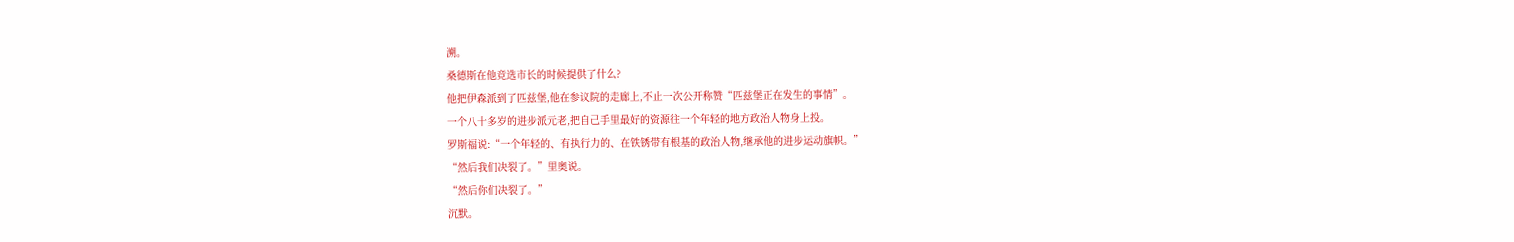溯。
桑德斯在他竞选市长的时候提供了什么?
他把伊森派到了匹兹堡,他在参议院的走廊上,不止一次公开称赞“匹兹堡正在发生的事情”。
一个八十多岁的进步派元老,把自己手里最好的资源往一个年轻的地方政治人物身上投。
罗斯福说:“一个年轻的、有执行力的、在铁锈带有根基的政治人物,继承他的进步运动旗帜。”
“然后我们决裂了。”里奥说。
“然后你们决裂了。”
沉默。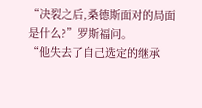“决裂之后,桑德斯面对的局面是什么?”罗斯福问。
“他失去了自己选定的继承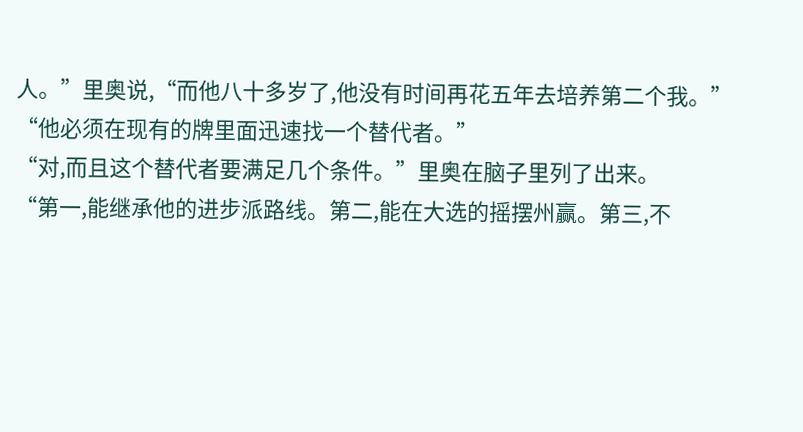人。”里奥说,“而他八十多岁了,他没有时间再花五年去培养第二个我。”
“他必须在现有的牌里面迅速找一个替代者。”
“对,而且这个替代者要满足几个条件。”里奥在脑子里列了出来。
“第一,能继承他的进步派路线。第二,能在大选的摇摆州赢。第三,不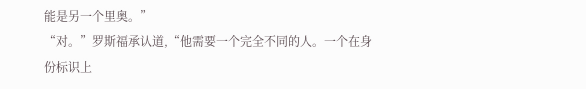能是另一个里奥。”
“对。”罗斯福承认道,“他需要一个完全不同的人。一个在身份标识上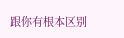跟你有根本区别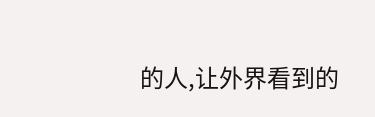的人,让外界看到的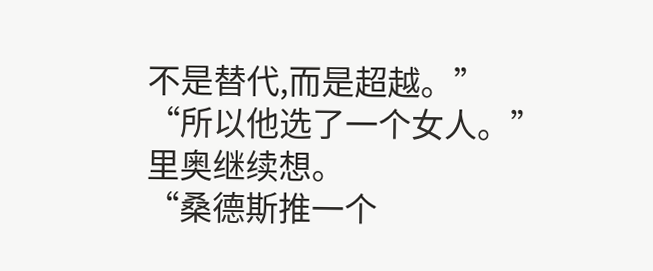不是替代,而是超越。”
“所以他选了一个女人。”
里奥继续想。
“桑德斯推一个